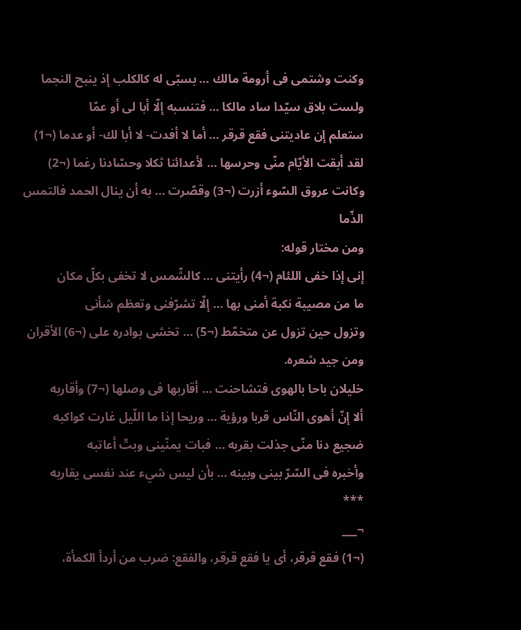وكنت وشتمى فى أرومة مالك … بسبّى له كالكلب إذ ينبح النجما
ولست بلاق سيّدا ساد مالكا … فتنسبه إلّا أبا لى أو عمّا
ستعلم إن عاديتنى فقع قرقر … أما لا أفدت- لا أبا لك- أو عدما (¬1)
لقد أبقت الأيّام منّى وحرسها … لأعدائنا ثكلا وحسّادنا رغما (¬2)
وكانت عروق السّوء أزرت (¬3) وقصّرت … به أن ينال الحمد فالتمس الذّما
ومن مختار قوله:
إنى إذا خفى اللئام (¬4) رأيتنى … كالشّمس لا تخفى بكلّ مكان
ما من مصيبة نكبة أمنى بها … إلّا تشرّفنى وتعظم شأنى
وتزول حين تزول عن متخمّط (¬5) … تخشى بوادره على (¬6) الأقران
ومن جيد شعره.
خليلان باحا بالهوى فتشاحنت … أقاربها فى وصلها (¬7) وأقاربه
ألا إنّ أهوى النّاس قربا ورؤية … وريحا إذا ما اللّيل غارت كواكبه
ضجيع دنا منّى جذلت بقربه … فبات يمنّينى وبتّ أعاتبه
وأخبره فى السّرّ بينى وبينه … بأن ليس شيء عند نفسى يقاربه
***
¬___
(¬1) فقع قرقر، أى يا فقع قرقر، والفقع: ضرب من أردأ الكمأة،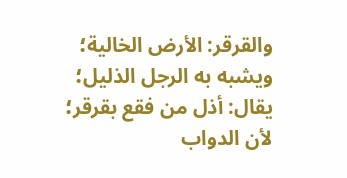والقرقر: الأرض الخالية؛ ويشبه به الرجل الذليل؛ يقال: أذل من فقع بقرقر؛ لأن الدواب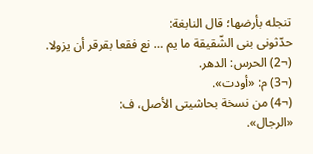تنجله بأرضها؛ قال النابغة:
حدّثونى بنى الشّقيقة ما يم … نع فقعا بقرقر أن يزولا.
(¬2) الحرس: الدهر.
(¬3) م: «أودت».
(¬4) من نسخة بحاشيتى الأصل، ف:
«الرجال».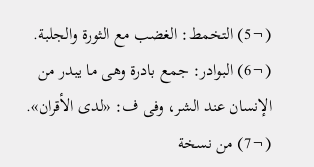(¬5) التخمط: الغضب مع الثورة والجلبة.
(¬6) البوادر: جمع بادرة وهى ما يبدر من الإنسان عند الشر، وفى ف: «لدى الأقران».
(¬7) من نسخة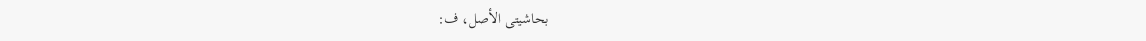بحاشيتى الأصل، ف: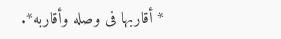* أقاربها فى وصله وأقاربه*.